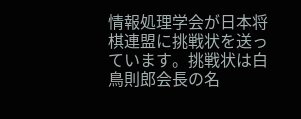情報処理学会が日本将棋連盟に挑戦状を送っています。挑戦状は白鳥則郎会長の名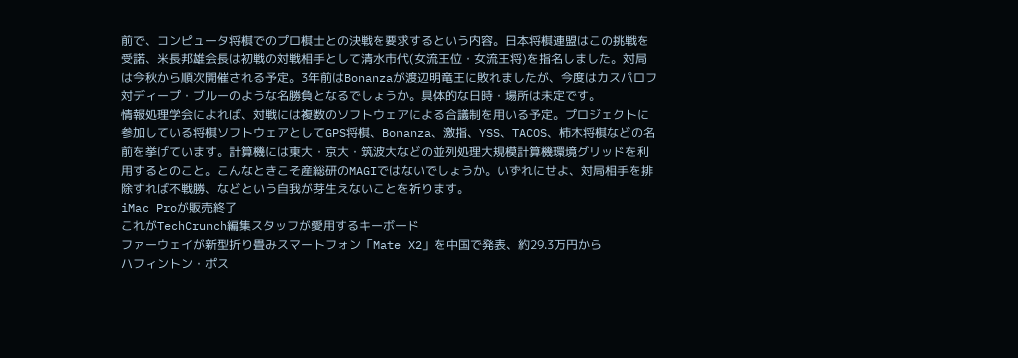前で、コンピュータ将棋でのプロ棋士との決戦を要求するという内容。日本将棋連盟はこの挑戦を受諾、米長邦雄会長は初戦の対戦相手として清水市代(女流王位・女流王将)を指名しました。対局は今秋から順次開催される予定。3年前はBonanzaが渡辺明竜王に敗れましたが、今度はカスパロフ対ディープ・ブルーのような名勝負となるでしょうか。具体的な日時・場所は未定です。
情報処理学会によれば、対戦には複数のソフトウェアによる合議制を用いる予定。プロジェクトに参加している将棋ソフトウェアとしてGPS将棋、Bonanza、激指、YSS、TACOS、柿木将棋などの名前を挙げています。計算機には東大・京大・筑波大などの並列処理大規模計算機環境グリッドを利用するとのこと。こんなときこそ産総研のMAGIではないでしょうか。いずれにせよ、対局相手を排除すれば不戦勝、などという自我が芽生えないことを祈ります。
iMac Proが販売終了
これがTechCrunch編集スタッフが愛用するキーボード
ファーウェイが新型折り畳みスマートフォン「Mate X2」を中国で発表、約29.3万円から
ハフィントン・ポス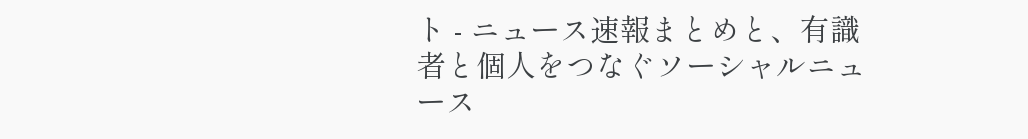ト - ニュース速報まとめと、有識者と個人をつなぐソーシャルニュース